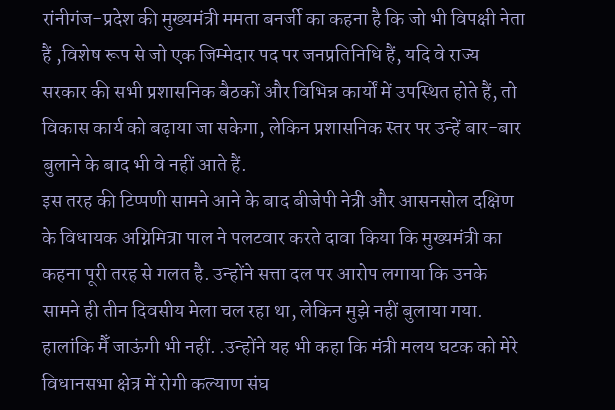रांनीगंज-प्रदेश की मुख्यमंत्री ममता बनर्जी का कहना है कि जो भी विपक्षी नेता हैं ,विशेष रूप से जो एक जिम्मेदार पद पर जनप्रतिनिधि हैं, यदि वे राज्य सरकार की सभी प्रशासनिक बैठकों और विभिन्न कार्यों में उपस्थित होते हैं, तो विकास कार्य को बढ़ाया जा सकेगा, लेकिन प्रशासनिक स्तर पर उन्हें बार-बार बुलाने के बाद भी वे नहीं आते हैं.
इस तरह की टिप्पणी सामने आने के बाद बीजेपी नेत्री और आसनसोल दक्षिण के विधायक अग्निमित्रा पाल ने पलटवार करते दावा किया कि मुख्यमंत्री का कहना पूरी तरह से गलत है. उन्होंने सत्ता दल पर आरोप लगाया कि उनके सामने ही तीन दिवसीय मेला चल रहा था, लेकिन मुझे नहीं बुलाया गया. हालांकि मैँ जाऊंगी भी नहीं. .उन्होंने यह भी कहा कि मंत्री मलय घटक को मेरे विधानसभा क्षेत्र में रोगी कल्याण संघ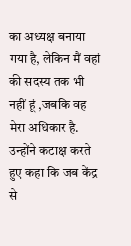का अध्यक्ष बनाया गया है, लेकिन मैं वहां की सदस्य तक भी नहीं हूं ,जबकि वह मेरा अधिकार है. उन्होंने कटाक्ष करते हुए कहा कि जब केंद्र से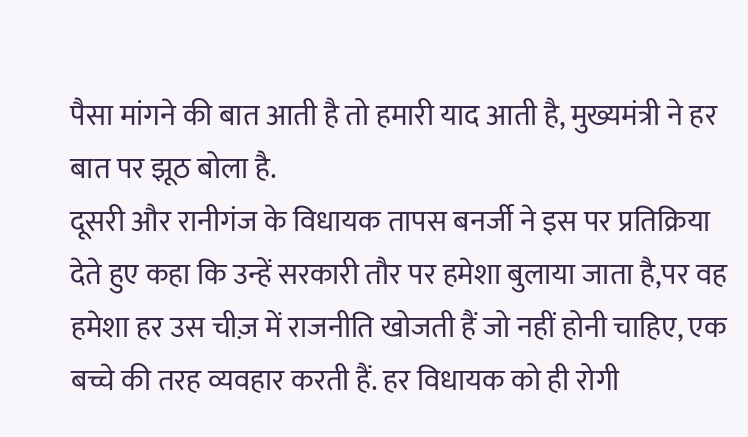पैसा मांगने की बात आती है तो हमारी याद आती है, मुख्यमंत्री ने हर बात पर झूठ बोला है.
दूसरी और रानीगंज के विधायक तापस बनर्जी ने इस पर प्रतिक्रिया देते हुए कहा कि उन्हें सरकारी तौर पर हमेशा बुलाया जाता है,पर वह हमेशा हर उस चीज़ में राजनीति खोजती हैं जो नहीं होनी चाहिए, एक बच्चे की तरह व्यवहार करती हैं. हर विधायक को ही रोगी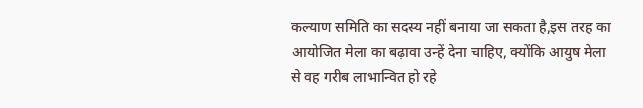कल्याण समिति का सदस्य नहीं बनाया जा सकता है,इस तरह का आयोजित मेला का बढ़ावा उन्हें देना चाहिए, क्योंकि आयुष मेला से वह गरीब लाभान्वित हो रहे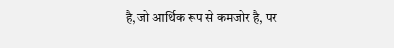है,जो आर्थिक रूप से कमजोर है, पर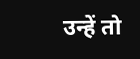उन्हें तो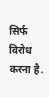सिर्फ विरोध करना है.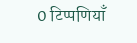0 टिप्पणियाँ